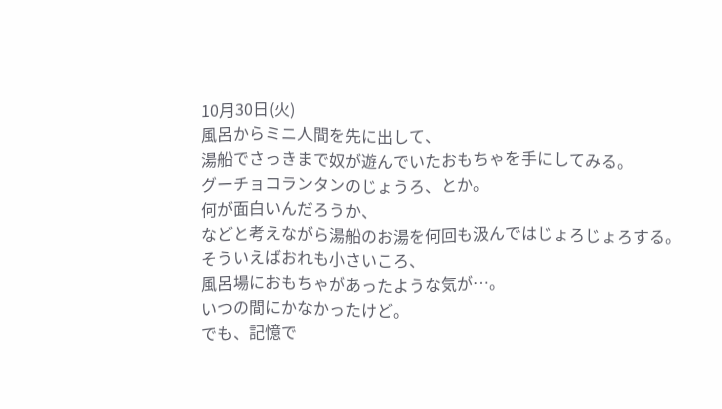10月30日(火)
風呂からミニ人間を先に出して、
湯船でさっきまで奴が遊んでいたおもちゃを手にしてみる。
グーチョコランタンのじょうろ、とか。
何が面白いんだろうか、
などと考えながら湯船のお湯を何回も汲んではじょろじょろする。
そういえばおれも小さいころ、
風呂場におもちゃがあったような気が…。
いつの間にかなかったけど。
でも、記憶で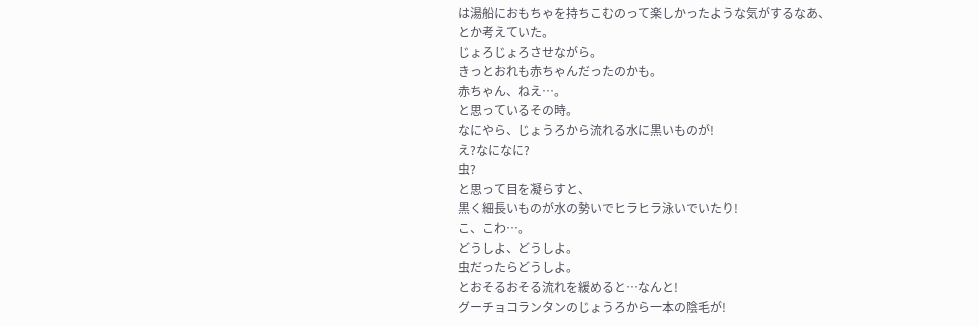は湯船におもちゃを持ちこむのって楽しかったような気がするなあ、
とか考えていた。
じょろじょろさせながら。
きっとおれも赤ちゃんだったのかも。
赤ちゃん、ねえ…。
と思っているその時。
なにやら、じょうろから流れる水に黒いものが!
え?なになに?
虫?
と思って目を凝らすと、
黒く細長いものが水の勢いでヒラヒラ泳いでいたり!
こ、こわ…。
どうしよ、どうしよ。
虫だったらどうしよ。
とおそるおそる流れを緩めると…なんと!
グーチョコランタンのじょうろから一本の陰毛が!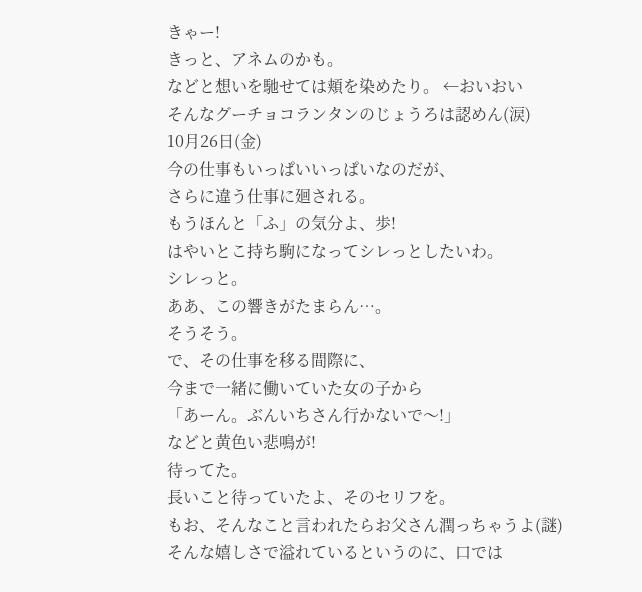きゃー!
きっと、アネムのかも。
などと想いを馳せては頬を染めたり。 ←おいおい
そんなグーチョコランタンのじょうろは認めん(涙)
10月26日(金)
今の仕事もいっぱいいっぱいなのだが、
さらに違う仕事に廻される。
もうほんと「ふ」の気分よ、歩!
はやいとこ持ち駒になってシレっとしたいわ。
シレっと。
ああ、この響きがたまらん…。
そうそう。
で、その仕事を移る間際に、
今まで一緒に働いていた女の子から
「あーん。ぶんいちさん行かないで〜!」
などと黄色い悲鳴が!
待ってた。
長いこと待っていたよ、そのセリフを。
もお、そんなこと言われたらお父さん潤っちゃうよ(謎)
そんな嬉しさで溢れているというのに、口では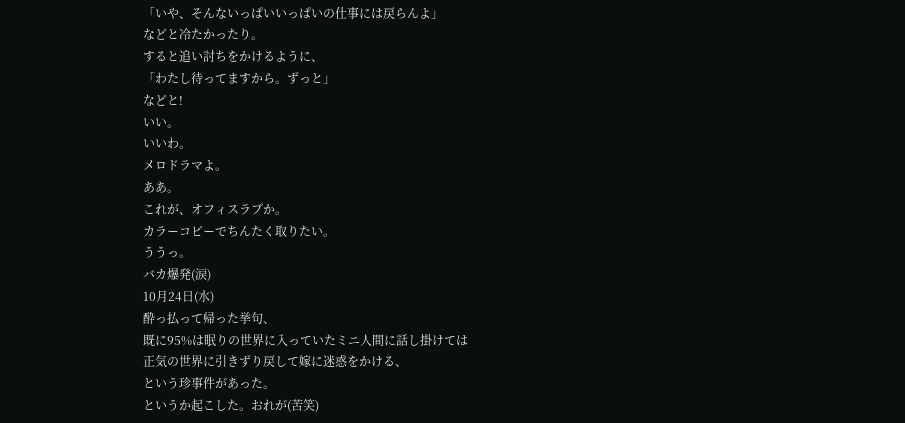「いや、そんないっぱいいっぱいの仕事には戻らんよ」
などと冷たかったり。
すると追い討ちをかけるように、
「わたし待ってますから。ずっと」
などと!
いい。
いいわ。
メロドラマよ。
ああ。
これが、オフィスラブか。
カラーコピーでちんたく取りたい。
ううっ。
バカ爆発(涙)
10月24日(水)
酔っ払って帰った挙句、
既に95%は眠りの世界に入っていたミニ人間に話し掛けては
正気の世界に引きずり戻して嫁に迷惑をかける、
という珍事件があった。
というか起こした。おれが(苦笑)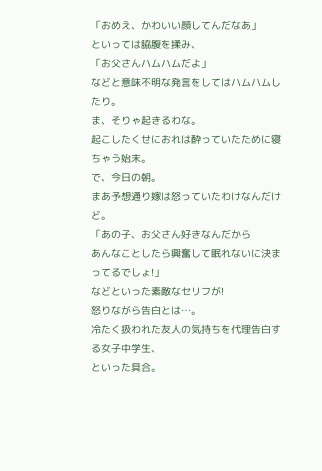「おめえ、かわいい顔してんだなあ」
といっては脇腹を揉み、
「お父さんハムハムだよ」
などと意味不明な発言をしてはハムハムしたり。
ま、そりゃ起きるわな。
起こしたくせにおれは酔っていたために寝ちゃう始末。
で、今日の朝。
まあ予想通り嫁は怒っていたわけなんだけど。
「あの子、お父さん好きなんだから
あんなことしたら興奮して眠れないに決まってるでしょ!」
などといった素敵なセリフが!
怒りながら告白とは…。
冷たく扱われた友人の気持ちを代理告白する女子中学生、
といった具合。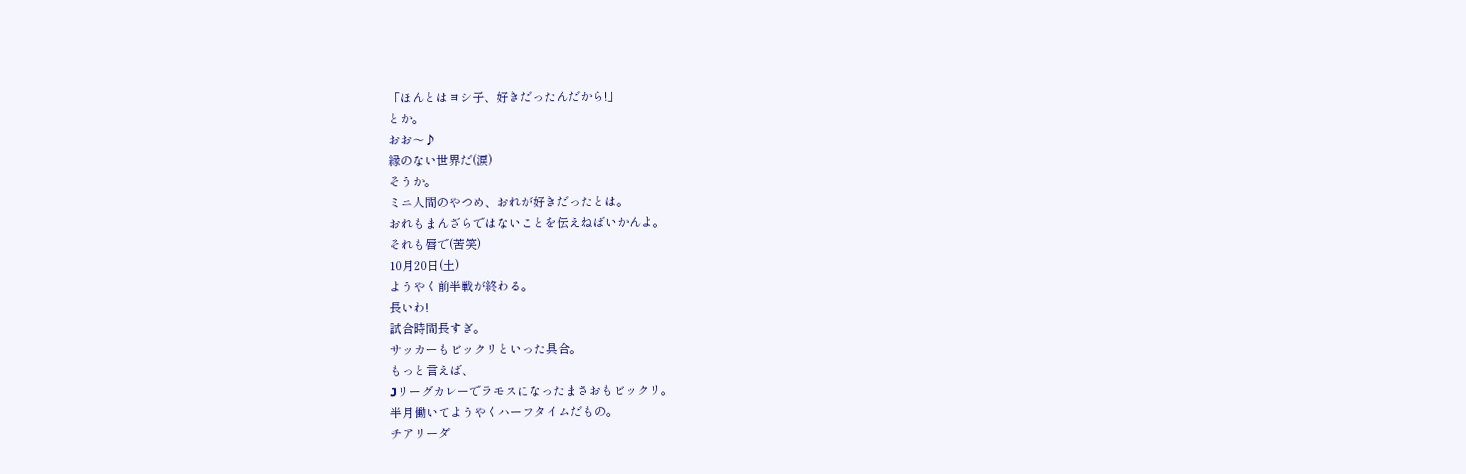「ほんとはヨシ子、好きだったんだから!」
とか。
おお〜♪
縁のない世界だ(涙)
そうか。
ミニ人間のやつめ、おれが好きだったとは。
おれもまんざらではないことを伝えねばいかんよ。
それも唇で(苦笑)
10月20日(土)
ようやく前半戦が終わる。
長いわ!
試合時間長すぎ。
サッカーもビックリといった具合。
もっと言えば、
Jリーグカレーでラモスになったまさおもビックリ。
半月働いてようやくハーフタイムだもの。
チアリーダ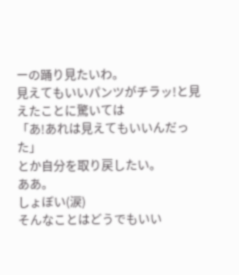ーの踊り見たいわ。
見えてもいいパンツがチラッ!と見えたことに驚いては
「あ!あれは見えてもいいんだった」
とか自分を取り戻したい。
ああ。
しょぼい(涙)
そんなことはどうでもいい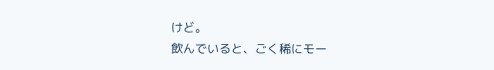けど。
飲んでいると、ごく稀にモー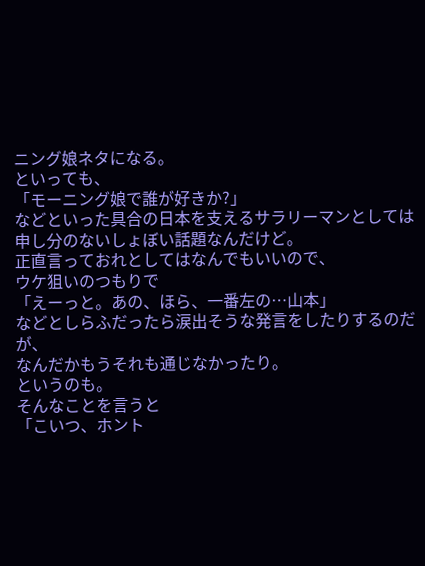ニング娘ネタになる。
といっても、
「モーニング娘で誰が好きか?」
などといった具合の日本を支えるサラリーマンとしては
申し分のないしょぼい話題なんだけど。
正直言っておれとしてはなんでもいいので、
ウケ狙いのつもりで
「えーっと。あの、ほら、一番左の…山本」
などとしらふだったら涙出そうな発言をしたりするのだが、
なんだかもうそれも通じなかったり。
というのも。
そんなことを言うと
「こいつ、ホント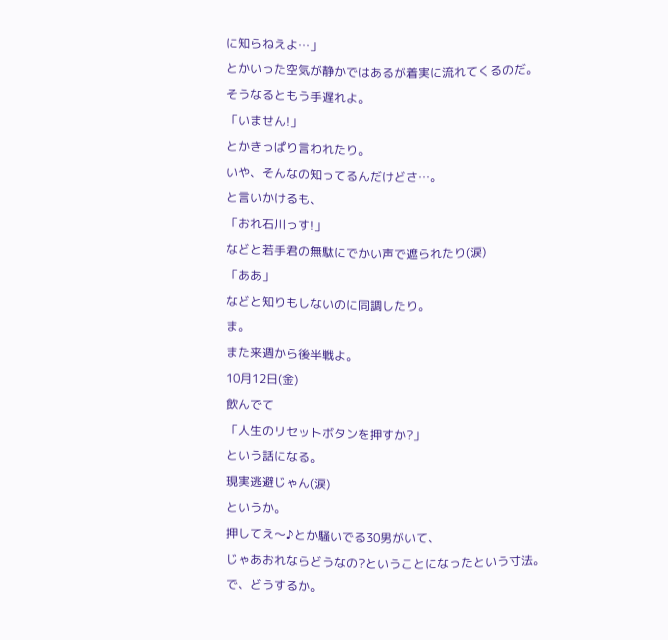に知らねえよ…」
とかいった空気が静かではあるが着実に流れてくるのだ。
そうなるともう手遅れよ。
「いません!」
とかきっぱり言われたり。
いや、そんなの知ってるんだけどさ…。
と言いかけるも、
「おれ石川っす!」
などと若手君の無駄にでかい声で遮られたり(涙)
「ああ」
などと知りもしないのに同調したり。
ま。
また来週から後半戦よ。
10月12日(金)
飲んでて
「人生のリセットボタンを押すか?」
という話になる。
現実逃避じゃん(涙)
というか。
押してえ〜♪とか騒いでる30男がいて、
じゃあおれならどうなの?ということになったという寸法。
で、どうするか。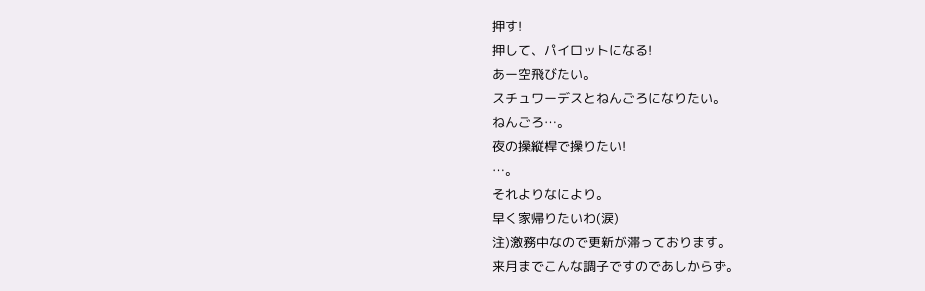押す!
押して、パイロットになる!
あー空飛びたい。
スチュワーデスとねんごろになりたい。
ねんごろ…。
夜の操縦桿で操りたい!
…。
それよりなにより。
早く家帰りたいわ(涙)
注)激務中なので更新が滞っております。
来月までこんな調子ですのであしからず。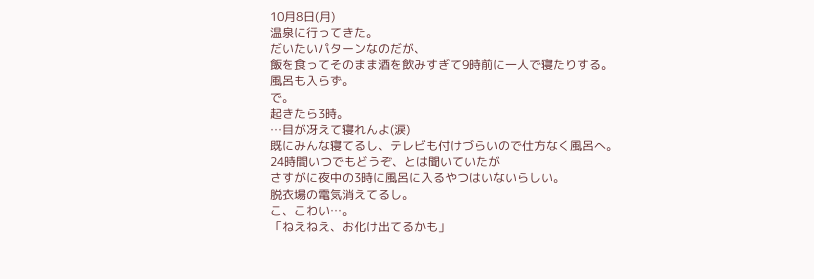10月8日(月)
温泉に行ってきた。
だいたいパターンなのだが、
飯を食ってそのまま酒を飲みすぎて9時前に一人で寝たりする。
風呂も入らず。
で。
起きたら3時。
…目が冴えて寝れんよ(涙)
既にみんな寝てるし、テレビも付けづらいので仕方なく風呂へ。
24時間いつでもどうぞ、とは聞いていたが
さすがに夜中の3時に風呂に入るやつはいないらしい。
脱衣場の電気消えてるし。
こ、こわい…。
「ねえねえ、お化け出てるかも」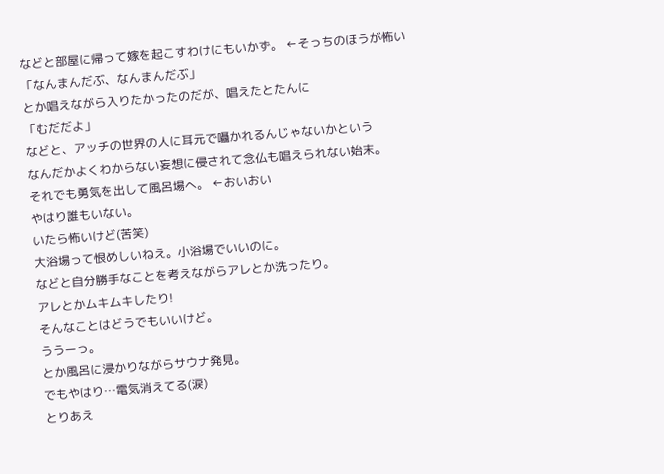などと部屋に帰って嫁を起こすわけにもいかず。 ←そっちのほうが怖い
「なんまんだぶ、なんまんだぶ」
とか唱えながら入りたかったのだが、唱えたとたんに
「むだだよ」
などと、アッチの世界の人に耳元で囁かれるんじゃないかという
なんだかよくわからない妄想に侵されて念仏も唱えられない始末。
それでも勇気を出して風呂場へ。 ←おいおい
やはり誰もいない。
いたら怖いけど(苦笑)
大浴場って恨めしいねえ。小浴場でいいのに。
などと自分勝手なことを考えながらアレとか洗ったり。
アレとかムキムキしたり!
そんなことはどうでもいいけど。
ううーっ。
とか風呂に浸かりながらサウナ発見。
でもやはり…電気消えてる(涙)
とりあえ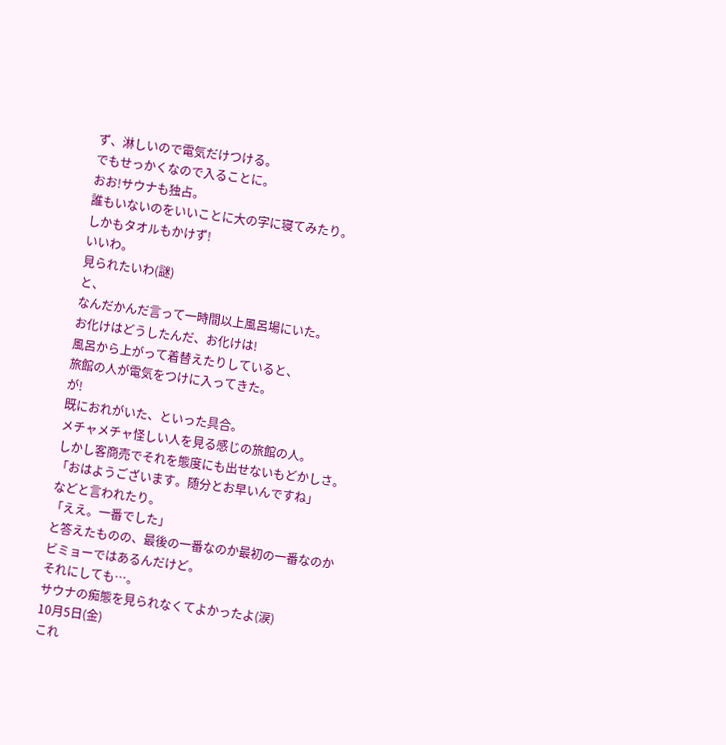ず、淋しいので電気だけつける。
でもせっかくなので入ることに。
おお!サウナも独占。
誰もいないのをいいことに大の字に寝てみたり。
しかもタオルもかけず!
いいわ。
見られたいわ(謎)
と、
なんだかんだ言って一時間以上風呂場にいた。
お化けはどうしたんだ、お化けは!
風呂から上がって着替えたりしていると、
旅館の人が電気をつけに入ってきた。
が!
既におれがいた、といった具合。
メチャメチャ怪しい人を見る感じの旅館の人。
しかし客商売でそれを態度にも出せないもどかしさ。
「おはようございます。随分とお早いんですね」
などと言われたり。
「ええ。一番でした」
と答えたものの、最後の一番なのか最初の一番なのか
ビミョーではあるんだけど。
それにしても…。
サウナの痴態を見られなくてよかったよ(涙)
10月5日(金)
これ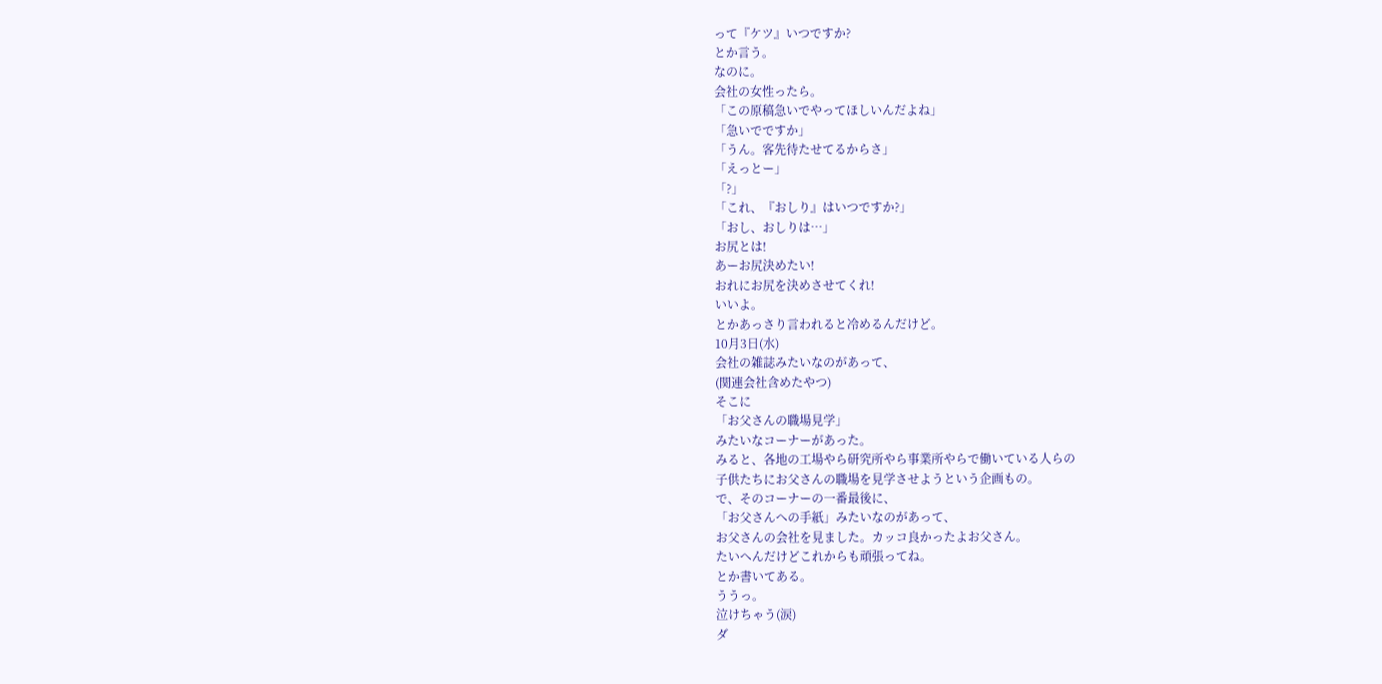って『ケツ』いつですか?
とか言う。
なのに。
会社の女性ったら。
「この原稿急いでやってほしいんだよね」
「急いでですか」
「うん。客先待たせてるからさ」
「えっとー」
「?」
「これ、『おしり』はいつですか?」
「おし、おしりは…」
お尻とは!
あーお尻決めたい!
おれにお尻を決めさせてくれ!
いいよ。
とかあっさり言われると冷めるんだけど。
10月3日(水)
会社の雑誌みたいなのがあって、
(関連会社含めたやつ)
そこに
「お父さんの職場見学」
みたいなコーナーがあった。
みると、各地の工場やら研究所やら事業所やらで働いている人らの
子供たちにお父さんの職場を見学させようという企画もの。
で、そのコーナーの一番最後に、
「お父さんへの手紙」みたいなのがあって、
お父さんの会社を見ました。カッコ良かったよお父さん。
たいへんだけどこれからも頑張ってね。
とか書いてある。
ううっ。
泣けちゃう(涙)
ダ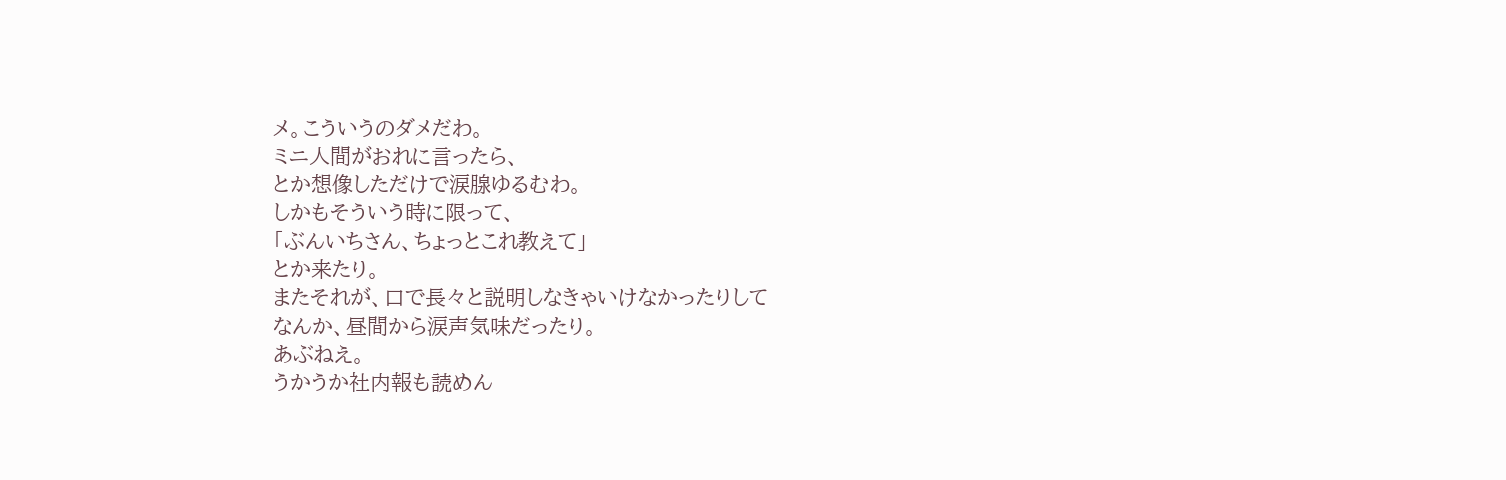メ。こういうのダメだわ。
ミニ人間がおれに言ったら、
とか想像しただけで涙腺ゆるむわ。
しかもそういう時に限って、
「ぶんいちさん、ちょっとこれ教えて」
とか来たり。
またそれが、口で長々と説明しなきゃいけなかったりして
なんか、昼間から涙声気味だったり。
あぶねえ。
うかうか社内報も読めん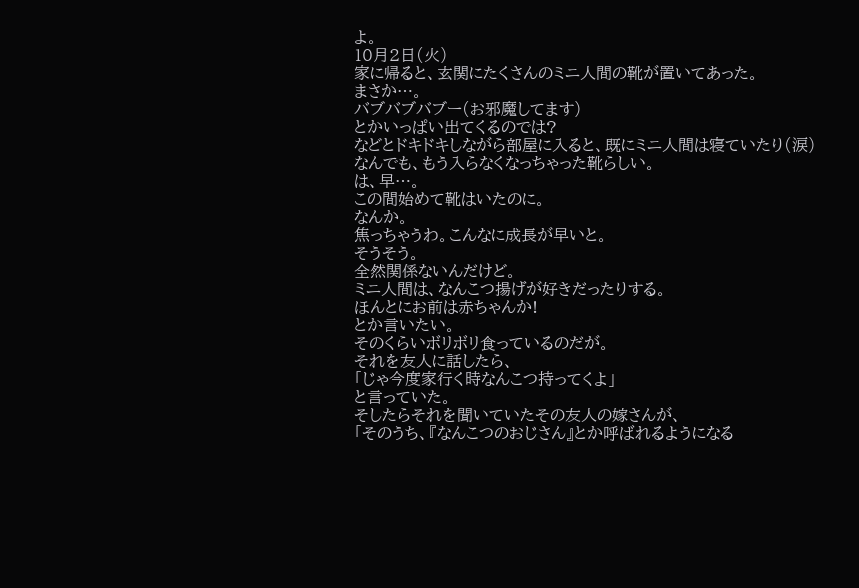よ。
10月2日(火)
家に帰ると、玄関にたくさんのミニ人間の靴が置いてあった。
まさか…。
バブバブバブー(お邪魔してます)
とかいっぱい出てくるのでは?
などとドキドキしながら部屋に入ると、既にミニ人間は寝ていたり(涙)
なんでも、もう入らなくなっちゃった靴らしい。
は、早…。
この間始めて靴はいたのに。
なんか。
焦っちゃうわ。こんなに成長が早いと。
そうそう。
全然関係ないんだけど。
ミニ人間は、なんこつ揚げが好きだったりする。
ほんとにお前は赤ちゃんか!
とか言いたい。
そのくらいボリボリ食っているのだが。
それを友人に話したら、
「じゃ今度家行く時なんこつ持ってくよ」
と言っていた。
そしたらそれを聞いていたその友人の嫁さんが、
「そのうち、『なんこつのおじさん』とか呼ばれるようになる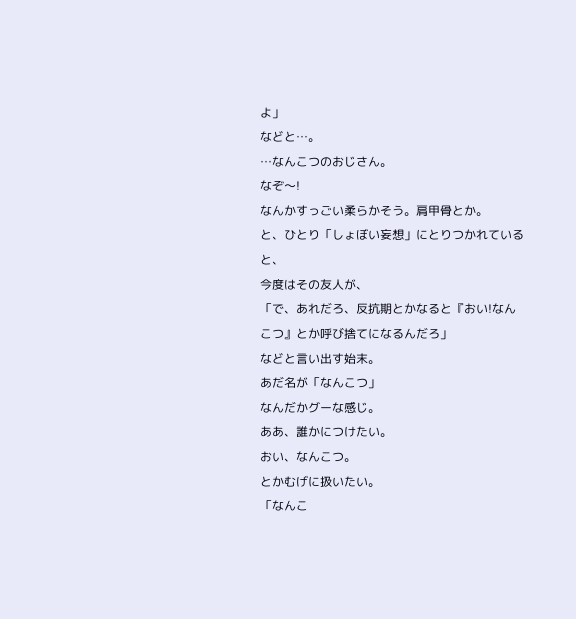よ」
などと…。
…なんこつのおじさん。
なぞ〜!
なんかすっごい柔らかそう。肩甲骨とか。
と、ひとり「しょぼい妄想」にとりつかれていると、
今度はその友人が、
「で、あれだろ、反抗期とかなると『おい!なんこつ』とか呼び捨てになるんだろ」
などと言い出す始末。
あだ名が「なんこつ」
なんだかグーな感じ。
ああ、誰かにつけたい。
おい、なんこつ。
とかむげに扱いたい。
「なんこ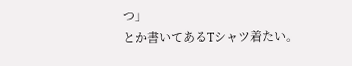つ」
とか書いてあるTシャツ着たい。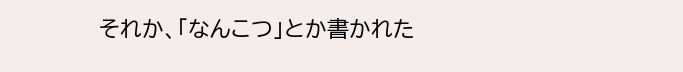それか、「なんこつ」とか書かれた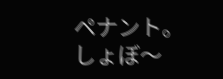ペナント。
しょぼ〜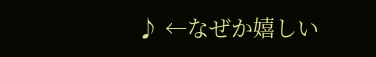♪ ←なぜか嬉しい